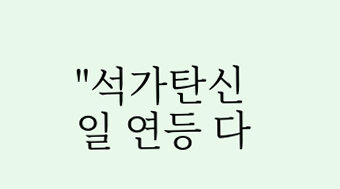"석가탄신일 연등 다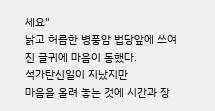세요"
낡고 허름한 병풍암 법당앞에 쓰여진 글귀에 마음이 동했다.
석가탄신일이 지났지만
마음을 올려 놓는 것에 시간과 장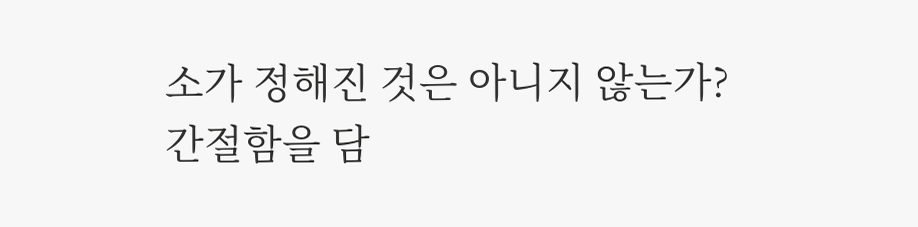소가 정해진 것은 아니지 않는가?
간절함을 담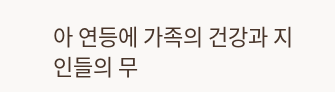아 연등에 가족의 건강과 지인들의 무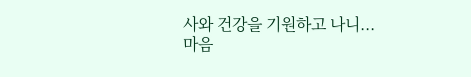사와 건강을 기원하고 나니...
마음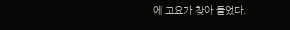에 고요가 찾아 들었다.